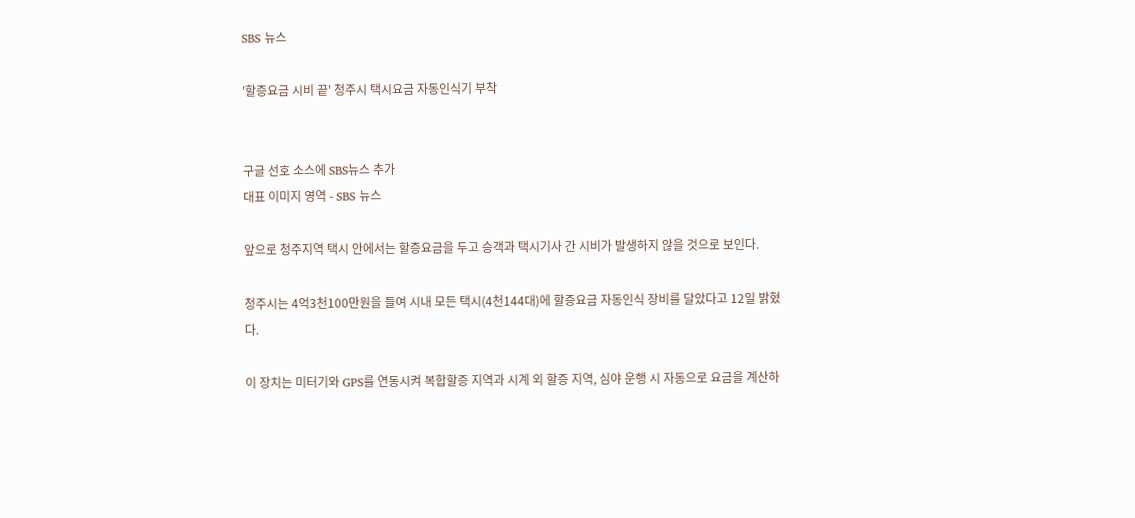SBS 뉴스

'할증요금 시비 끝' 청주시 택시요금 자동인식기 부착


구글 선호 소스에 SBS뉴스 추가
대표 이미지 영역 - SBS 뉴스

앞으로 청주지역 택시 안에서는 할증요금을 두고 승객과 택시기사 간 시비가 발생하지 않을 것으로 보인다.

청주시는 4억3천100만원을 들여 시내 모든 택시(4천144대)에 할증요금 자동인식 장비를 달았다고 12일 밝혔다.

이 장치는 미터기와 GPS를 연동시켜 복합할증 지역과 시계 외 할증 지역, 심야 운행 시 자동으로 요금을 계산하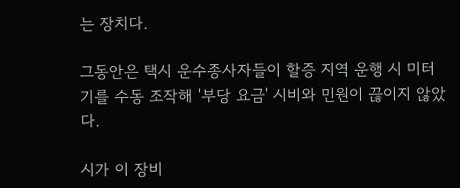는 장치다.

그동안은 택시 운수종사자들이 할증 지역 운행 시 미터기를 수동 조작해 '부당 요금' 시비와 민원이 끊이지 않았다.

시가 이 장비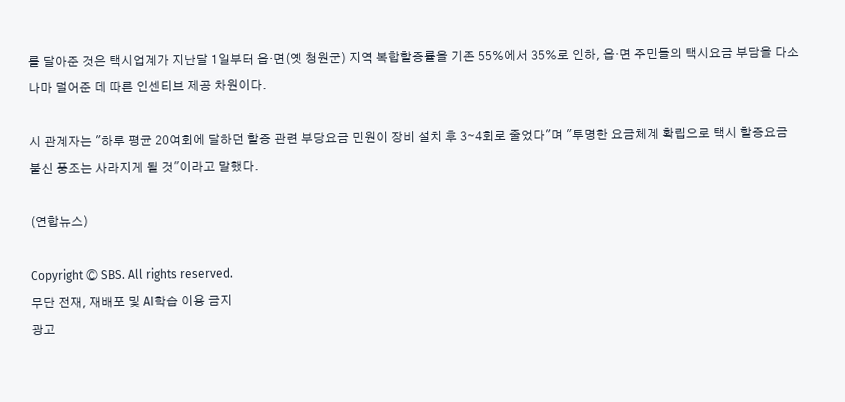를 달아준 것은 택시업계가 지난달 1일부터 읍·면(옛 청원군) 지역 복합할증률을 기존 55%에서 35%로 인하, 읍·면 주민들의 택시요금 부담을 다소나마 덜어준 데 따른 인센티브 제공 차원이다.

시 관계자는 "하루 평균 20여회에 달하던 할증 관련 부당요금 민원이 장비 설치 후 3∼4회로 줄었다"며 "투명한 요금체계 확립으로 택시 할증요금 불신 풍조는 사라지게 될 것"이라고 말했다.

(연합뉴스)

Copyright Ⓒ SBS. All rights reserved.
무단 전재, 재배포 및 AI학습 이용 금지
광고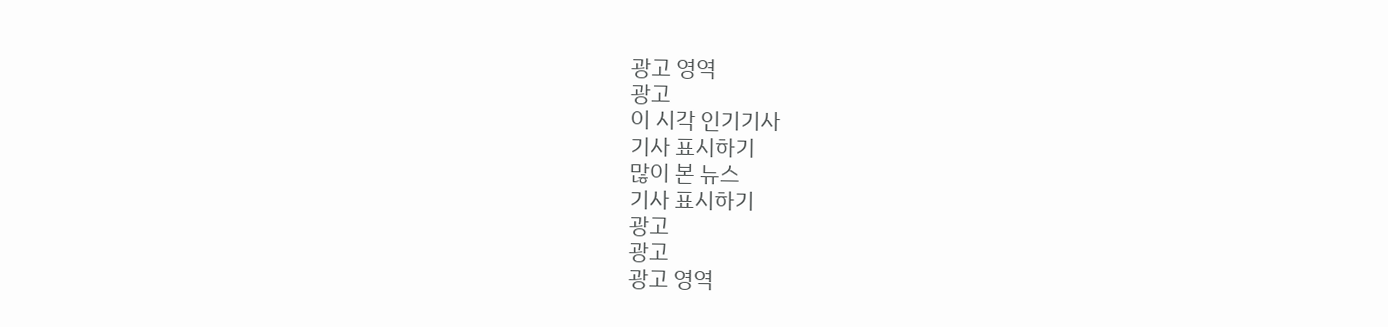광고 영역
광고
이 시각 인기기사
기사 표시하기
많이 본 뉴스
기사 표시하기
광고
광고
광고 영역